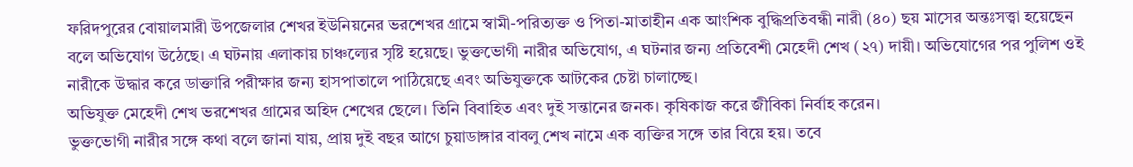ফরিদপুরের বোয়ালমারী উপজেলার শেখর ইউনিয়নের ভরশেখর গ্রামে স্বামী-পরিত্যক্ত ও পিতা-মাতাহীন এক আংশিক বুদ্ধিপ্রতিবন্ধী নারী (৪০) ছয় মাসের অন্তঃসত্ত্বা হয়েছেন বলে অভিযোগ উঠেছে। এ ঘটনায় এলাকায় চাঞ্চল্যের সৃষ্টি হয়েছে। ভুক্তভোগী নারীর অভিযোগ, এ ঘটনার জন্য প্রতিবেশী মেহেদী শেখ (২৭) দায়ী। অভিযোগের পর পুলিশ ওই নারীকে উদ্ধার করে ডাক্তারি পরীক্ষার জন্য হাসপাতালে পাঠিয়েছে এবং অভিযুক্তকে আটকের চেষ্টা চালাচ্ছে।
অভিযুক্ত মেহেদী শেখ ভরশেখর গ্রামের অহিদ শেখের ছেলে। তিনি বিবাহিত এবং দুই সন্তানের জনক। কৃষিকাজ করে জীবিকা নির্বাহ করেন।
ভুক্তভোগী নারীর সঙ্গে কথা বলে জানা যায়, প্রায় দুই বছর আগে চুয়াডাঙ্গার বাবলু শেখ নামে এক ব্যক্তির সঙ্গে তার বিয়ে হয়। তবে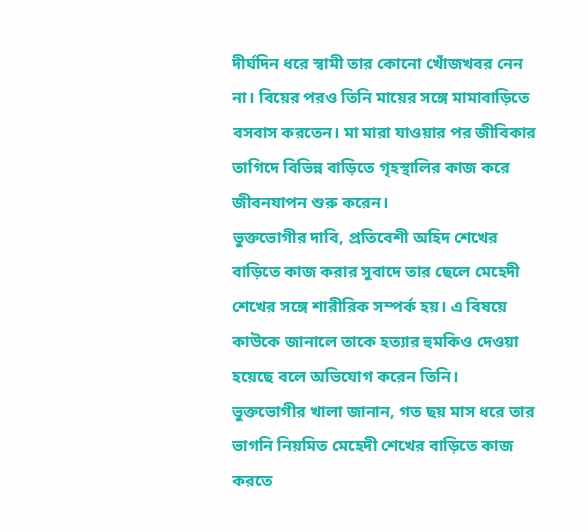দীর্ঘদিন ধরে স্বামী তার কোনো খোঁজখবর নেন না। বিয়ের পরও তিনি মায়ের সঙ্গে মামাবাড়িতে বসবাস করতেন। মা মারা যাওয়ার পর জীবিকার তাগিদে বিভিন্ন বাড়িতে গৃহস্থালির কাজ করে জীবনযাপন শুরু করেন।
ভুক্তভোগীর দাবি, প্রতিবেশী অহিদ শেখের বাড়িতে কাজ করার সুবাদে তার ছেলে মেহেদী শেখের সঙ্গে শারীরিক সম্পর্ক হয়। এ বিষয়ে কাউকে জানালে তাকে হত্যার হুমকিও দেওয়া হয়েছে বলে অভিযোগ করেন তিনি।
ভুক্তভোগীর খালা জানান, গত ছয় মাস ধরে তার ভাগনি নিয়মিত মেহেদী শেখের বাড়িতে কাজ করতে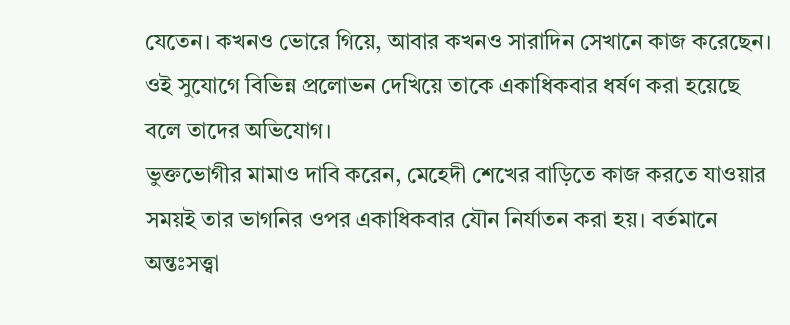যেতেন। কখনও ভোরে গিয়ে, আবার কখনও সারাদিন সেখানে কাজ করেছেন। ওই সুযোগে বিভিন্ন প্রলোভন দেখিয়ে তাকে একাধিকবার ধর্ষণ করা হয়েছে বলে তাদের অভিযোগ।
ভুক্তভোগীর মামাও দাবি করেন, মেহেদী শেখের বাড়িতে কাজ করতে যাওয়ার সময়ই তার ভাগনির ওপর একাধিকবার যৌন নির্যাতন করা হয়। বর্তমানে অন্তঃসত্ত্বা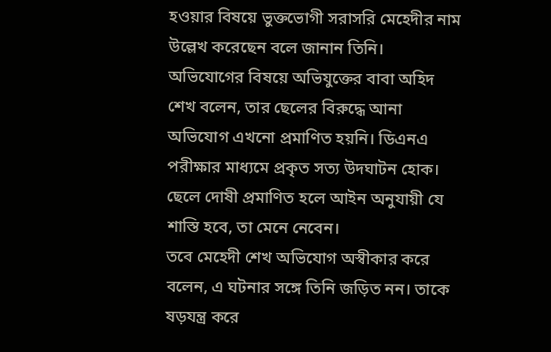হওয়ার বিষয়ে ভুক্তভোগী সরাসরি মেহেদীর নাম উল্লেখ করেছেন বলে জানান তিনি।
অভিযোগের বিষয়ে অভিযুক্তের বাবা অহিদ শেখ বলেন, তার ছেলের বিরুদ্ধে আনা অভিযোগ এখনো প্রমাণিত হয়নি। ডিএনএ পরীক্ষার মাধ্যমে প্রকৃত সত্য উদঘাটন হোক। ছেলে দোষী প্রমাণিত হলে আইন অনুযায়ী যে শাস্তি হবে, তা মেনে নেবেন।
তবে মেহেদী শেখ অভিযোগ অস্বীকার করে বলেন, এ ঘটনার সঙ্গে তিনি জড়িত নন। তাকে ষড়যন্ত্র করে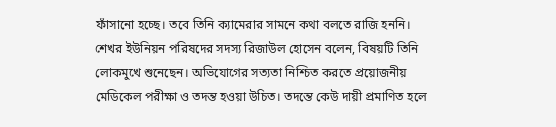ফাঁসানো হচ্ছে। তবে তিনি ক্যামেরার সামনে কথা বলতে রাজি হননি।
শেখর ইউনিয়ন পরিষদের সদস্য রিজাউল হোসেন বলেন, বিষয়টি তিনি লোকমুখে শুনেছেন। অভিযোগের সত্যতা নিশ্চিত করতে প্রয়োজনীয় মেডিকেল পরীক্ষা ও তদন্ত হওয়া উচিত। তদন্তে কেউ দায়ী প্রমাণিত হলে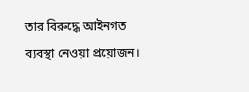তার বিরুদ্ধে আইনগত ব্যবস্থা নেওয়া প্রয়োজন।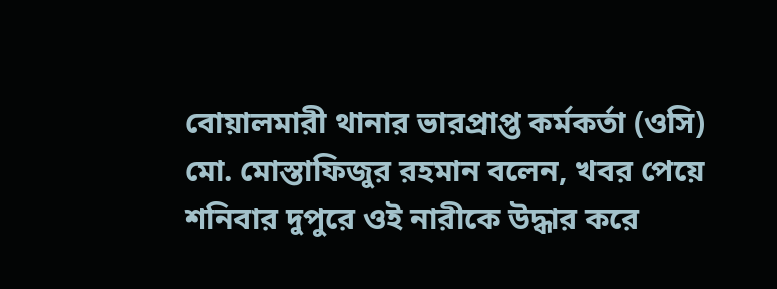বোয়ালমারী থানার ভারপ্রাপ্ত কর্মকর্তা (ওসি) মো. মোস্তাফিজুর রহমান বলেন, খবর পেয়ে শনিবার দুপুরে ওই নারীকে উদ্ধার করে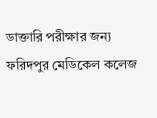ডাক্তারি পরীক্ষার জন্য ফরিদপুর মেডিকেল কলেজ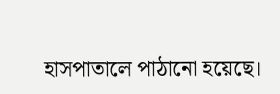হাসপাতালে পাঠানো হয়েছে।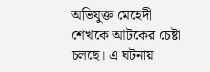অভিযুক্ত মেহেদী শেখকে আটকের চেষ্টা চলছে। এ ঘটনায়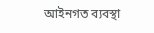আইনগত ব্যবস্থা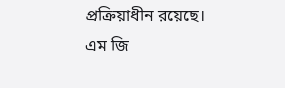প্রক্রিয়াধীন রয়েছে।
এম জি